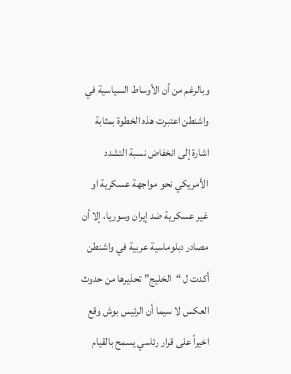وبالرغم من أن الأوساط السياسية في واشنطن اعتبرت هذه الخطوة بمثابة اشارة إلى انخفاض نسبة التشدد الأمريكي نحو مواجهة عسكرية او غير عسكرية ضد إيران وسوريا، إلا أن مصادر دبلوماسية عربية في واشنطن أكدت ل “الخليج” تحذيرها من حدوث العكس لا سيما أن الرئيس بوش وقع اخيراً على قرار رئاسي يسمح بالقيام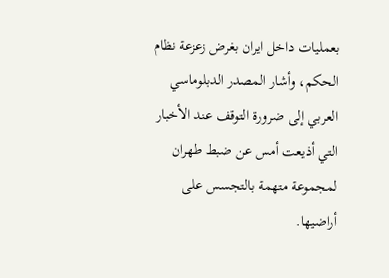بعمليات داخل ايران بغرض زعزعة نظام الحكم، وأشار المصدر الدبلوماسي العربي إلى ضرورة التوقف عند الأخبار التي أذيعت أمس عن ضبط طهران لمجموعة متهمة بالتجسس على أراضيها.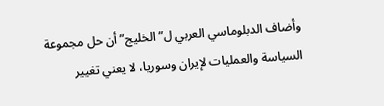وأضاف الدبلوماسي العربي ل”الخليج” أن حل مجموعة السياسة والعمليات لإيران وسوريا، لا يعني تغيير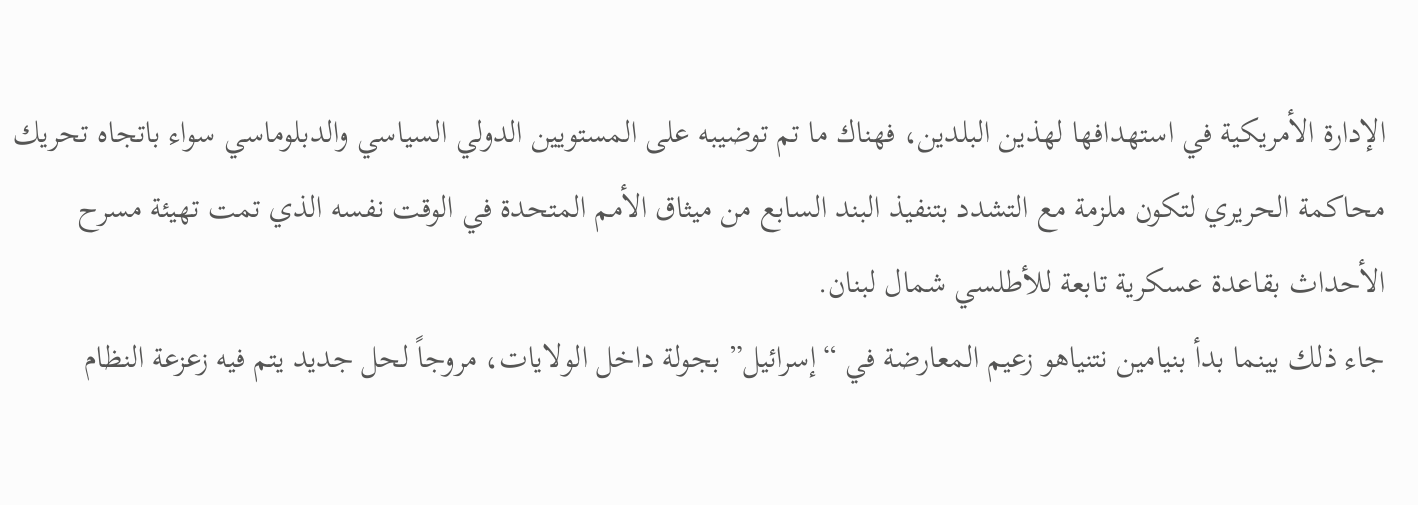الإدارة الأمريكية في استهدافها لهذين البلدين، فهناك ما تم توضيبه على المستويين الدولي السياسي والدبلوماسي سواء باتجاه تحريك محاكمة الحريري لتكون ملزمة مع التشدد بتنفيذ البند السابع من ميثاق الأمم المتحدة في الوقت نفسه الذي تمت تهيئة مسرح الأحداث بقاعدة عسكرية تابعة للأطلسي شمال لبنان.
جاء ذلك بينما بدأ بنيامين نتنياهو زعيم المعارضة في “إسرائيل” بجولة داخل الولايات، مروجاً لحل جديد يتم فيه زعزعة النظام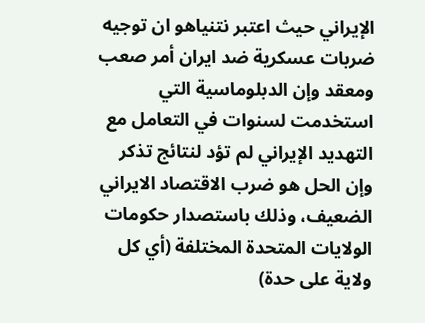الإيراني حيث اعتبر نتنياهو ان توجيه ضربات عسكرية ضد ايران أمر صعب ومعقد وإن الدبلوماسية التي استخدمت لسنوات في التعامل مع التهديد الإيراني لم تؤد لنتائج تذكر وإن الحل هو ضرب الاقتصاد الايراني الضعيف، وذلك باستصدار حكومات الولايات المتحدة المختلفة (أي كل ولاية على حدة)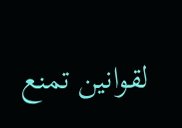لقوانين تمنع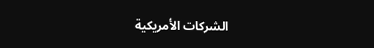الشركات الأمريكية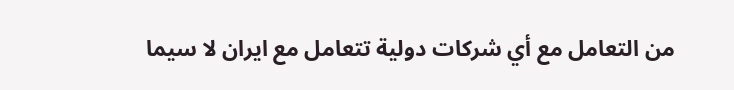من التعامل مع أي شركات دولية تتعامل مع ايران لا سيما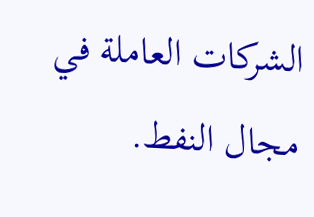الشركات العاملة في مجال النفط.